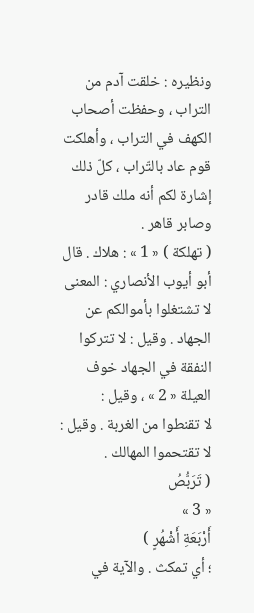ونظيره : خلقت آدم من التراب ، وحفظت أصحاب الكهف في التراب ، وأهلكت قوم عاد بالتّراب ، كلّ ذلك إشارة لكم أنه ملك قادر وصابر قاهر .
( تهلكة ) « 1 » : هلاك . قال أبو أيوب الأنصاري : المعنى لا تشتغلوا بأموالكم عن الجهاد . وقيل : لا تتركوا النفقة في الجهاد خوف العيلة « 2 » ، وقيل :
لا تقنطوا من الغربة . وقيل : لا تقتحموا المهالك .
( تَرَبُّصُ
« 3 »
أَرْبَعَةِ أَشْهُرٍ )
؛ أي تمكث . والآية في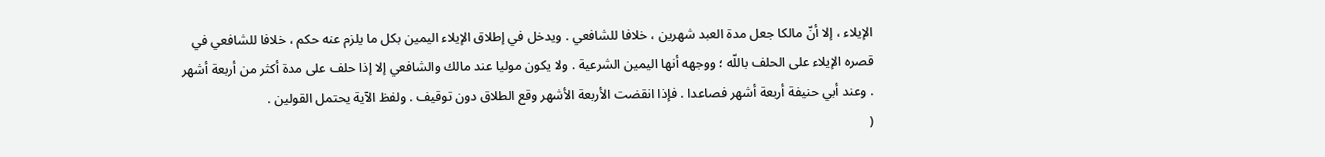الإيلاء ، إلا أنّ مالكا جعل مدة العبد شهرين ، خلافا للشافعي . ويدخل في إطلاق الإيلاء اليمين بكل ما يلزم عنه حكم ، خلافا للشافعي في قصره الإيلاء على الحلف باللّه ؛ ووجهه أنها اليمين الشرعية . ولا يكون موليا عند مالك والشافعي إلا إذا حلف على مدة أكثر من أربعة أشهر . وعند أبي حنيفة أربعة أشهر فصاعدا . فإذا انقضت الأربعة الأشهر وقع الطلاق دون توقيف . ولفظ الآية يحتمل القولين .
(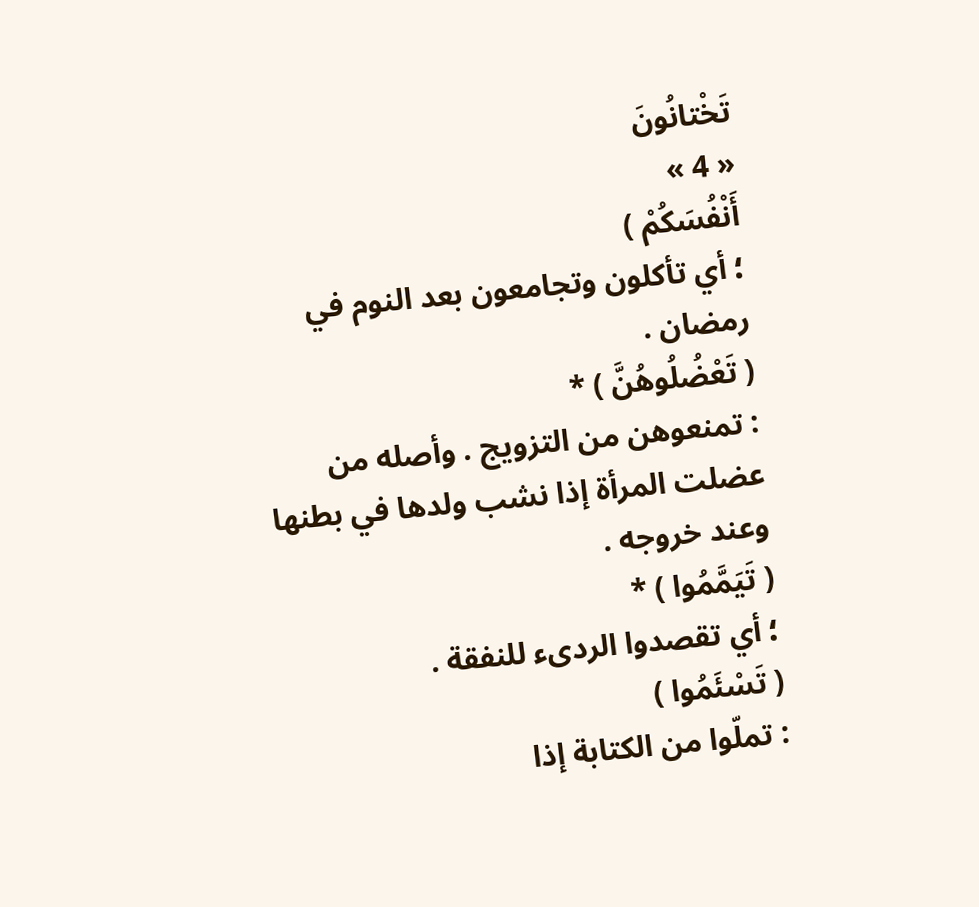تَخْتانُونَ
« 4 »
أَنْفُسَكُمْ )
؛ أي تأكلون وتجامعون بعد النوم في رمضان .
( تَعْضُلُوهُنَّ ) *
: تمنعوهن من التزويج . وأصله من عضلت المرأة إذا نشب ولدها في بطنها وعند خروجه .
( تَيَمَّمُوا ) *
؛ أي تقصدوا الردىء للنفقة .
( تَسْئَمُوا )
: تملّوا من الكتابة إذا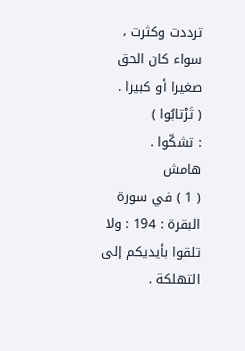ترددت وكثرت ، سواء كان الحق صغيرا أو كبيرا .
( تَرْتابُوا )
: تشكّوا .
هامش
( 1 ) في سورة البقرة : 194 : ولا تلقوا بأيديكم إلى التهلكة .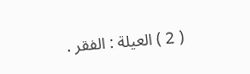( 2 ) العيلة : الفقر .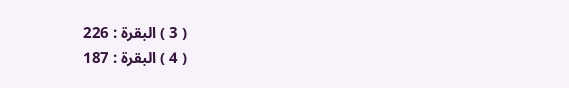( 3 ) البقرة : 226
( 4 ) البقرة : 187